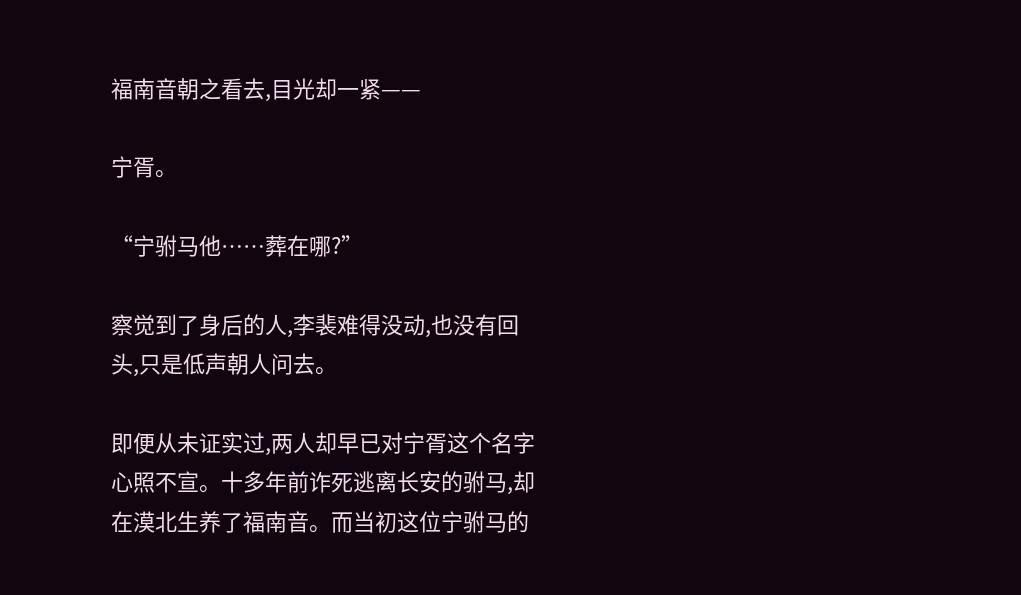福南音朝之看去,目光却一紧——

宁胥。

“宁驸马他……葬在哪?”

察觉到了身后的人,李裴难得没动,也没有回头,只是低声朝人问去。

即便从未证实过,两人却早已对宁胥这个名字心照不宣。十多年前诈死逃离长安的驸马,却在漠北生养了福南音。而当初这位宁驸马的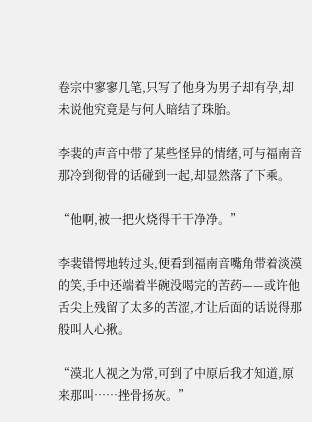卷宗中寥寥几笔,只写了他身为男子却有孕,却未说他究竟是与何人暗结了珠胎。

李裴的声音中带了某些怪异的情绪,可与福南音那冷到彻骨的话碰到一起,却显然落了下乘。

“他啊,被一把火烧得干干净净。”

李裴错愕地转过头,便看到福南音嘴角带着淡漠的笑,手中还端着半碗没喝完的苦药——或许他舌尖上残留了太多的苦涩,才让后面的话说得那般叫人心揪。

“漠北人视之为常,可到了中原后我才知道,原来那叫……挫骨扬灰。”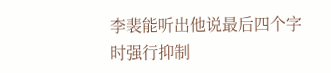李裴能听出他说最后四个字时强行抑制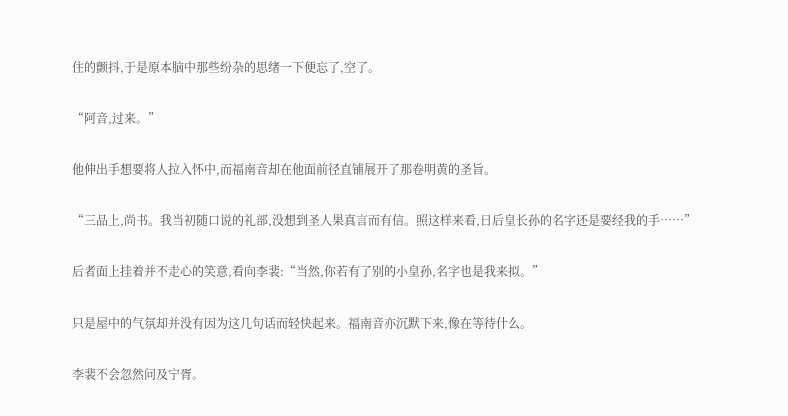住的颤抖,于是原本脑中那些纷杂的思绪一下便忘了,空了。

“阿音,过来。”

他伸出手想要将人拉入怀中,而福南音却在他面前径直铺展开了那卷明黄的圣旨。

“三品上,尚书。我当初随口说的礼部,没想到圣人果真言而有信。照这样来看,日后皇长孙的名字还是要经我的手……”

后者面上挂着并不走心的笑意,看向李裴:“当然,你若有了别的小皇孙,名字也是我来拟。”

只是屋中的气氛却并没有因为这几句话而轻快起来。福南音亦沉默下来,像在等待什么。

李裴不会忽然问及宁胥。